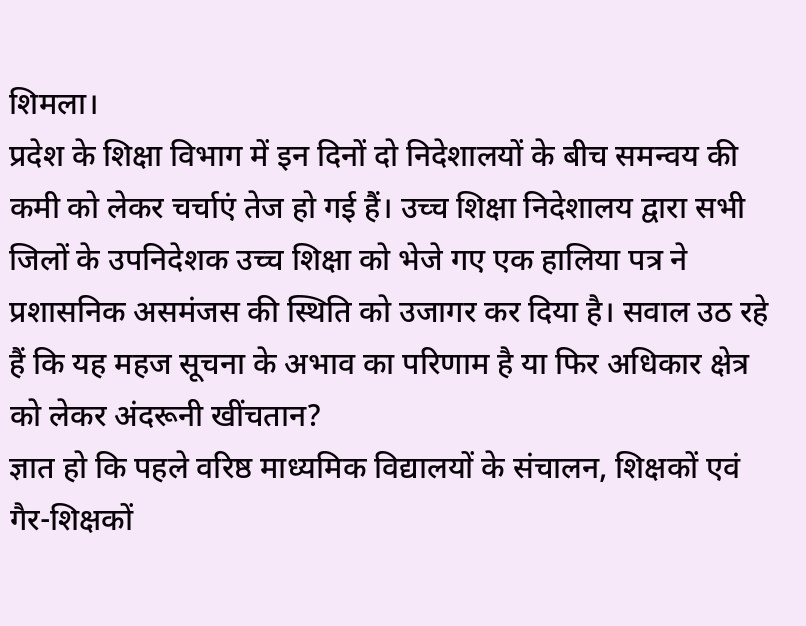शिमला।
प्रदेश के शिक्षा विभाग में इन दिनों दो निदेशालयों के बीच समन्वय की कमी को लेकर चर्चाएं तेज हो गई हैं। उच्च शिक्षा निदेशालय द्वारा सभी जिलों के उपनिदेशक उच्च शिक्षा को भेजे गए एक हालिया पत्र ने प्रशासनिक असमंजस की स्थिति को उजागर कर दिया है। सवाल उठ रहे हैं कि यह महज सूचना के अभाव का परिणाम है या फिर अधिकार क्षेत्र को लेकर अंदरूनी खींचतान?
ज्ञात हो कि पहले वरिष्ठ माध्यमिक विद्यालयों के संचालन, शिक्षकों एवं गैर-शिक्षकों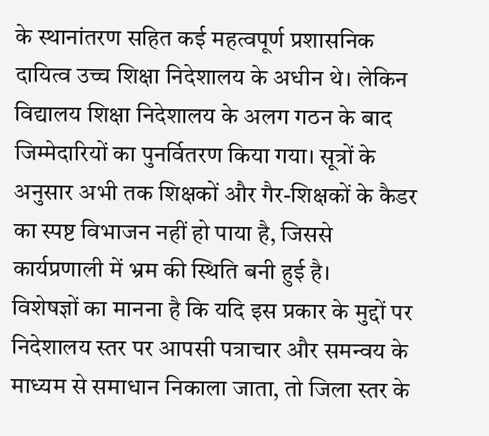के स्थानांतरण सहित कई महत्वपूर्ण प्रशासनिक दायित्व उच्च शिक्षा निदेशालय के अधीन थे। लेकिन विद्यालय शिक्षा निदेशालय के अलग गठन के बाद जिम्मेदारियों का पुनर्वितरण किया गया। सूत्रों के अनुसार अभी तक शिक्षकों और गैर-शिक्षकों के कैडर का स्पष्ट विभाजन नहीं हो पाया है, जिससे कार्यप्रणाली में भ्रम की स्थिति बनी हुई है।
विशेषज्ञों का मानना है कि यदि इस प्रकार के मुद्दों पर निदेशालय स्तर पर आपसी पत्राचार और समन्वय के माध्यम से समाधान निकाला जाता, तो जिला स्तर के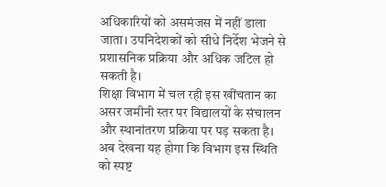अधिकारियों को असमंजस में नहीं डाला जाता। उपनिदेशकों को सीधे निर्देश भेजने से प्रशासनिक प्रक्रिया और अधिक जटिल हो सकती है।
शिक्षा विभाग में चल रही इस खींचतान का असर जमीनी स्तर पर विद्यालयों के संचालन और स्थानांतरण प्रक्रिया पर पड़ सकता है। अब देखना यह होगा कि विभाग इस स्थिति को स्पष्ट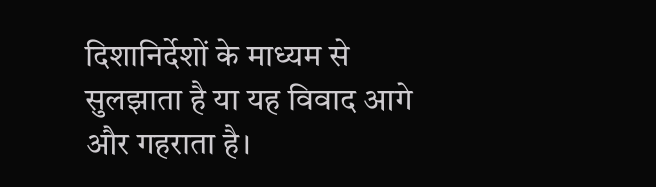दिशानिर्देशों के माध्यम से सुलझाता है या यह विवाद आगे और गहराता है।